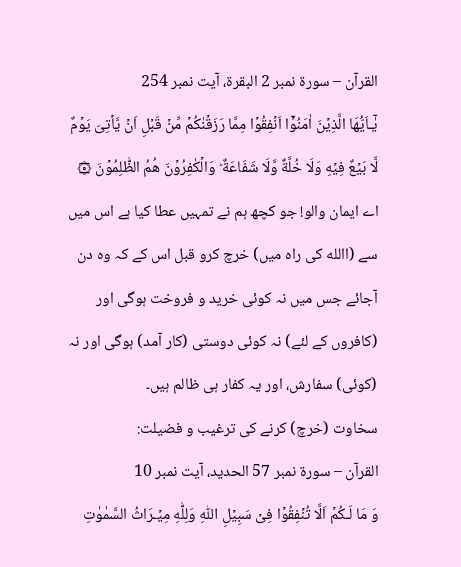القرآن – سورۃ نمبر 2 البقرة، آیت نمبر 254
يٰۤـاَيُّهَا الَّذِيۡنَ اٰمَنُوۡۤا اَنۡفِقُوۡا مِمَّا رَزَقۡنٰكُمۡ مِّنۡ قَبۡلِ اَنۡ يَّاۡتِىَ يَوۡمٌ لَّا بَيۡعٌ فِيۡهِ وَلَا خُلَّةٌ وَّلَا شَفَاعَةٌ ؕ وَالۡكٰفِرُوۡنَ هُمُ الظّٰلِمُوۡنَ ۞
اے ایمان والو! جو کچھ ہم نے تمہیں عطا کیا ہے اس میں سے (االله کی راہ میں) خرچ کرو قبل اس کے کہ وہ دن آجائے جس میں نہ کوئی خرید و فروخت ہوگی اور (کافروں کے لئے) نہ کوئی دوستی (کار آمد) ہوگی اور نہ (کوئی) سفارش، اور یہ کفار ہی ظالم ہیں۔
سخاوت (خرچ) کرنے کی ترغیب و فضیلت:
القرآن – سورۃ نمبر 57 الحديد، آیت نمبر 10
وَ مَا لَـكُمۡ اَلَّا تُنۡفِقُوۡا فِىۡ سَبِيۡلِ اللّٰهِ وَلِلّٰهِ مِيۡـرَاثُ السَّمٰوٰتِ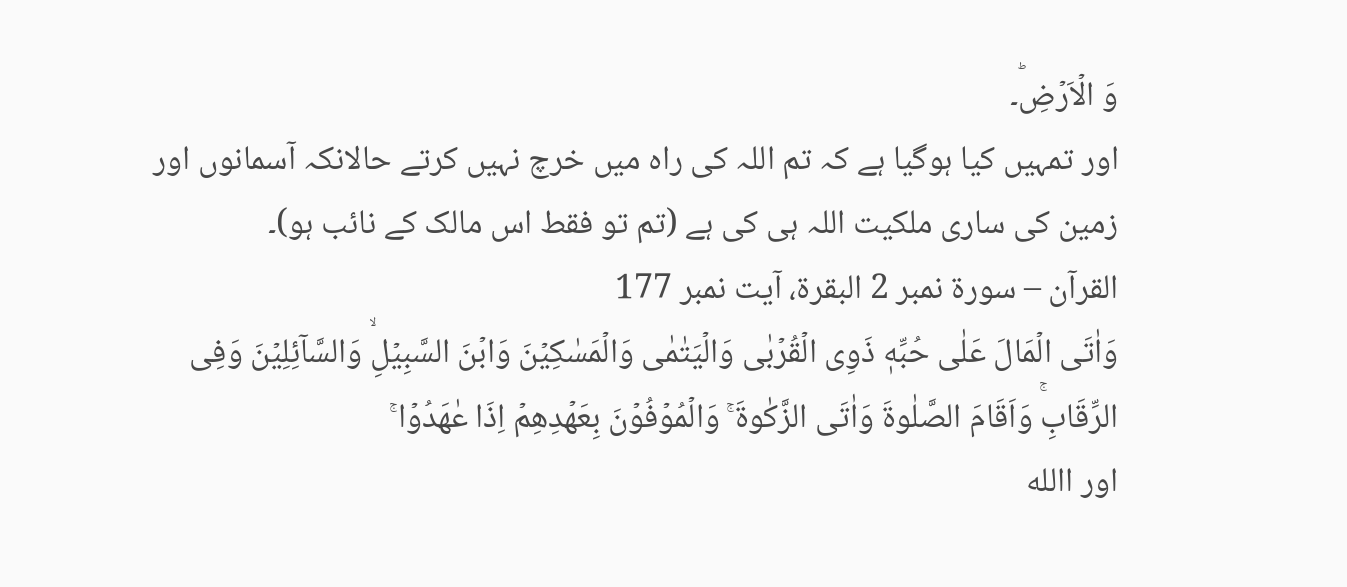وَ الۡاَرۡضِؕ۔
اور تمہیں کیا ہوگیا ہے کہ تم اللہ کی راہ میں خرچ نہیں کرتے حالانکہ آسمانوں اور زمین کی ساری ملکیت اللہ ہی کی ہے (تم تو فقط اس مالک کے نائب ہو)۔
القرآن – سورۃ نمبر 2 البقرة، آیت نمبر 177
وَاٰتَى الۡمَالَ عَلٰى حُبِّهٖ ذَوِى الۡقُرۡبٰى وَالۡيَتٰمٰى وَالۡمَسٰكِيۡنَ وَابۡنَ السَّبِيۡلِۙ وَالسَّآئِلِيۡنَ وَفِى الرِّقَابِۚ وَاَقَامَ الصَّلٰوةَ وَاٰتَى الزَّکٰوةَ ۚ وَالۡمُوۡفُوۡنَ بِعَهۡدِهِمۡ اِذَا عٰهَدُوۡا ۚ
اور االله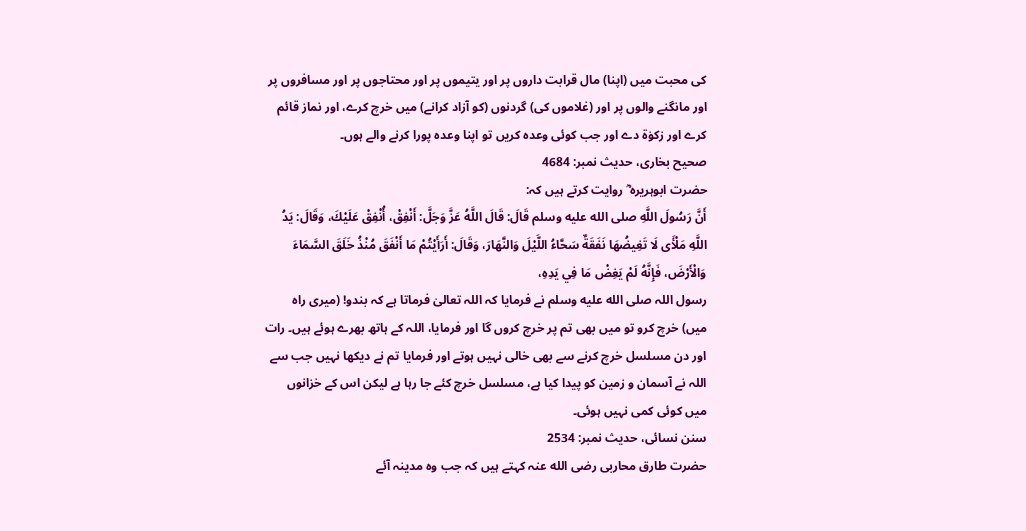کی محبت میں (اپنا) مال قرابت داروں پر اور یتیموں پر اور محتاجوں پر اور مسافروں پر اور مانگنے والوں پر اور (غلاموں کی) گردنوں (کو آزاد کرانے) میں خرچ کرے، اور نماز قائم کرے اور زکوٰۃ دے اور جب کوئی وعدہ کریں تو اپنا وعدہ پورا کرنے والے ہوں۔
صحیح بخاری، حدیث نمبر: 4684
حضرت ابوہریرہ ؓ روایت کرتے ہیں کہ:
أَنَّ رَسُولَ اللَّهِ صلى الله عليه وسلم قَالَ: قَالَ اللَّهُ عَزَّ وَجَلَّ: أَنْفِقْ، أُنْفِقْ عَلَيْكَ، وَقَالَ: يَدُ اللَّهِ مَلْأَى لَا تَغِيضُهَا نَفَقَةٌ سَحَّاءُ اللَّيْلَ وَالنَّهَارَ، وَقَالَ: أَرَأَيْتُمْ مَا أَنْفَقَ مُنْذُ خَلَقَ السَّمَاءَ وَالْأَرْضَ، فَإِنَّهُ لَمْ يَغِضْ مَا فِي يَدِهِ،
رسول اللہ صلى الله عليه وسلم نے فرمایا کہ اللہ تعالیٰ فرماتا ہے کہ بندو! (میری راہ میں) خرچ کرو تو میں بھی تم پر خرچ کروں گا اور فرمایا، اللہ کے ہاتھ بھرے ہوئے ہیں۔ رات اور دن مسلسل خرچ کرنے سے بھی خالی نہیں ہوتے اور فرمایا تم نے دیکھا نہیں جب سے اللہ نے آسمان و زمین کو پیدا کیا ہے، مسلسل خرچ کئے جا رہا ہے لیکن اس کے خزانوں میں کوئی کمی نہیں ہوئی۔
سنن نسائی، حدیث نمبر: 2534
حضرت طارق محاربی رضی الله عنہ کہتے ہیں کہ جب وہ مدینہ آئے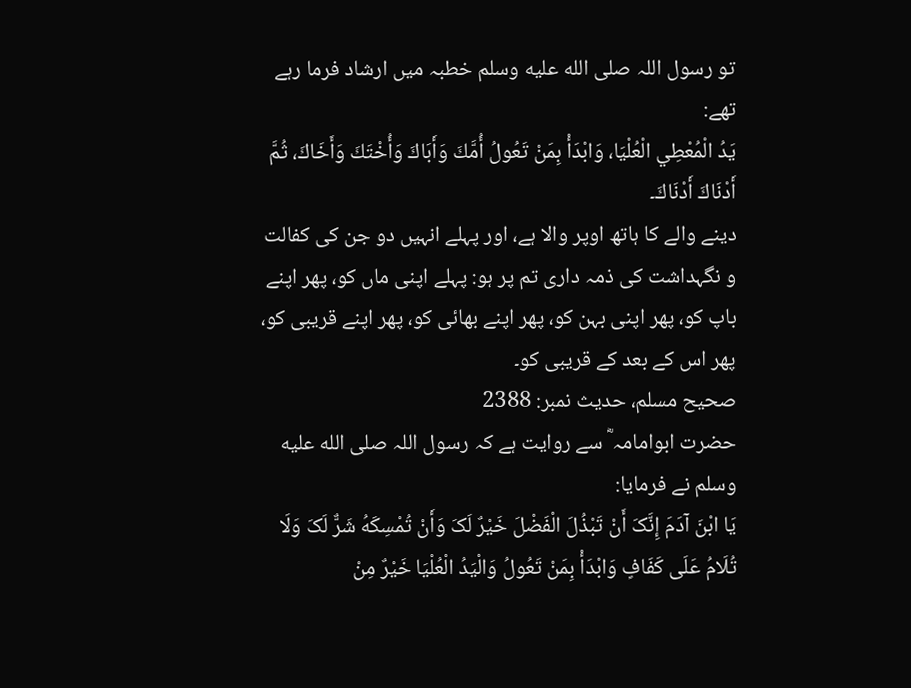تو رسول اللہ صلى الله عليه وسلم خطبہ میں ارشاد فرما رہے تھے:
يَدُ الْمُعْطِي الْعُلْيَا، وَابْدَأْ بِمَنْ تَعُولُ أُمَّكَ وَأَبَاكَ وَأُخْتَكَ وَأَخَاكَ، ثُمَّ أَدْنَاكَ أَدْنَاكَ۔
دینے والے کا ہاتھ اوپر والا ہے، اور پہلے انہیں دو جن کی کفالت و نگہداشت کی ذمہ داری تم پر ہو: پہلے اپنی ماں کو، پھر اپنے باپ کو، پھر اپنی بہن کو، پھر اپنے بھائی کو، پھر اپنے قریبی کو، پھر اس کے بعد کے قریبی کو۔
صحیح مسلم، حدیث نمبر: 2388
حضرت ابوامامہ ؓ سے روایت ہے کہ رسول اللہ صلى الله عليه وسلم نے فرمایا:
يَا ابْنَ آدَمَ إِنَّکَ أَنْ تَبْذُلَ الْفَضْلَ خَيْرٌ لَکَ وَأَنْ تُمْسِکَهُ شَرٌّ لَکَ وَلَا تُلَامُ عَلَی کَفَافٍ وَابْدَأْ بِمَنْ تَعُولُ وَالْيَدُ الْعُلْيَا خَيْرٌ مِنْ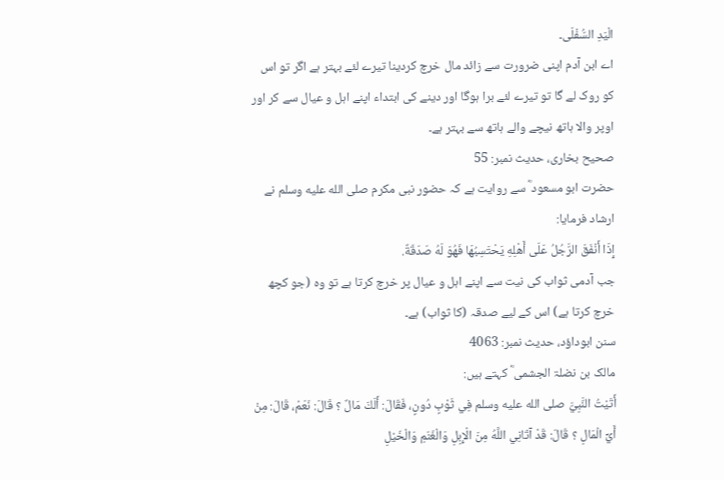الْيَدِ السُّفْلَی۔
اے ابن آدم اپنی ضرورت سے زائد مال خرچ کردینا تیرے لئے بہتر ہے اگر تو اس کو روک لے گا تو تیرے لئے برا ہوگا اور دینے کی ابتداء اپنے اہل و عیال سے کر اور اوپر والا ہاتھ نیچے والے ہاتھ سے بہتر ہے۔
صحیح بخاری، حدیث نمبر: 55
حضرت ابو مسعود ؓ سے روایت ہے کہ حضور نبی مکرم صلى الله عليه وسلم نے ارشاد فرمایا:
إِذَا أَنْفَقَ الرَّجُلُ عَلَى أَهْلِهِ يَحْتَسِبُهَا فَهُوَ لَهُ صَدَقَةٌ.
جب آدمی ثواب کی نیت سے اپنے اہل و عیال پر خرچ کرتا ہے تو وہ (جو کچھ خرچ کرتا ہے) اس کے لیے صدقہ (کا ثواب) ہے۔
سنن ابوداؤد، حدیث نمبر: 4063
مالک بن نضلۃ الجشمی ؓ کہتے ہیں:
أَتَيْتُ النَّبِيَّ صلى الله عليه وسلم فِي ثَوْبٍ دُونٍ، فَقَالَ: أَلَكَ مَالٌ ؟ قَالَ: نَعَمْ، قَالَ: مِنْ أَيِّ الْمَالِ ؟ قَالَ: قَدْ آتَانِي اللَّهُ مِنَ الْإِبِلِ وَالْغَنَمِ وَالْخَيْلِ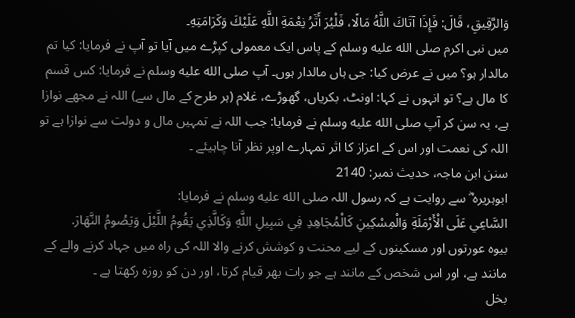وَالرَّقِيقِ، قَالَ: فَإِذَا آتَاكَ اللَّهُ مَالًا، فَلْيُرَ أَثَرُ نِعْمَةِ اللَّهِ عَلَيْكَ وَكَرَامَتِهِ۔
میں نبی اکرم صلى الله عليه وسلم کے پاس ایک معمولی کپڑے میں آیا تو آپ نے فرمایا: کیا تم مالدار ہو؟ میں نے عرض کیا: جی ہاں مالدار ہوں۔ آپ صلى الله عليه وسلم نے فرمایا: کس قسم کا مال ہے؟ تو انہوں نے کہا: اونٹ، بکریاں، گھوڑے، غلام (ہر طرح کے مال سے) اللہ نے مجھے نوازا ہے، یہ سن کر آپ صلى الله عليه وسلم نے فرمایا: جب اللہ نے تمہیں مال و دولت سے نوازا ہے تو اللہ کی نعمت اور اس کے اعزاز کا اثر تمہارے اوپر نظر آنا چاہیئے ۔
سنن ابن ماجہ، حدیث نمبر: 2140
ابوہریرہ ؓ سے روایت ہے کہ رسول اللہ صلى الله عليه وسلم نے فرمایا:
السَّاعِي عَلَى الْأَرْمَلَةِ وَالْمِسْكِينِ كَالْمُجَاهِدِ فِي سَبِيلِ اللَّهِ وَكَالَّذِي يَقُومُ اللَّيْلَ وَيَصُومُ النَّهَارَ.
بیوہ عورتوں اور مسکینوں کے لیے محنت و کوشش کرنے والا اللہ کی راہ میں جہاد کرنے والے کے مانند ہے، اور اس شخص کے مانند ہے جو رات بھر قیام کرتا، اور دن کو روزہ رکھتا ہے ۔
بخل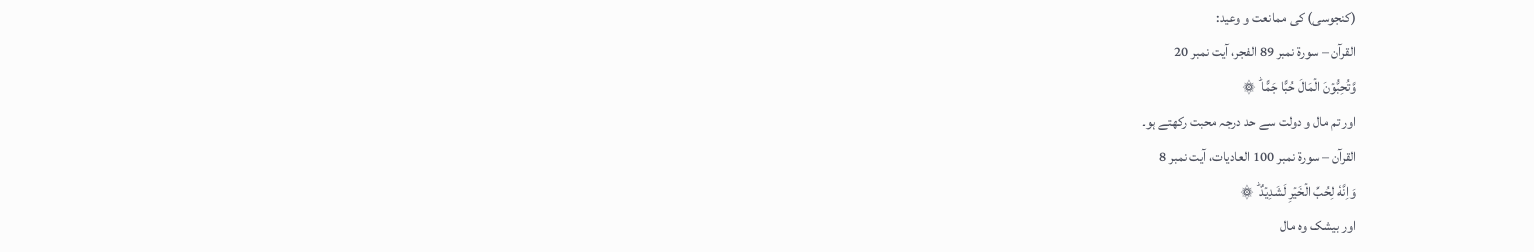(کنجوسی) کی ممانعت و وعید:
القرآن – سورۃ نمبر 89 الفجر، آیت نمبر 20
وَّتُحِبُّوۡنَ الۡمَالَ حُبًّا جَمًّا ؕ ۞
اور تم مال و دولت سے حد درجہ محبت رکھتے ہو۔
القرآن – سورۃ نمبر 100 العاديات، آیت نمبر 8
وَاِنَّهٗ لِحُبِّ الۡخَيۡرِ لَشَدِيۡدٌ ؕ ۞
اور بیشک وہ مال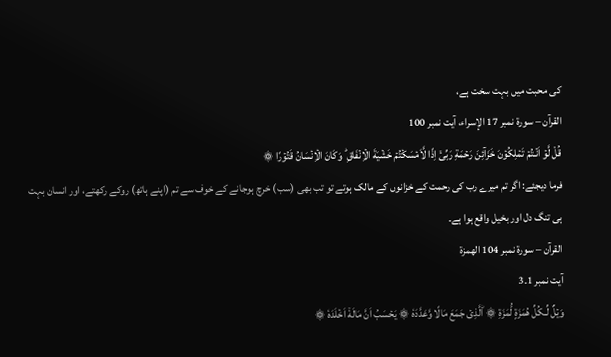کی محبت میں بہت سخت ہے،
القرآن – سورۃ نمبر 17 الإسراء، آیت نمبر 100
قُلْ لَّوۡ اَنۡـتُمۡ تَمۡلِكُوۡنَ خَزَآئِنَ رَحۡمَةِ رَبِّىۡۤ اِذًا لَّاَمۡسَكۡتُمۡ خَشۡيَةَ الۡاِنۡفَاقِ ؕ وَكَانَ الۡاِنۡسَانُ قَتُوۡرًا ۞
فرما دیجئے: اگر تم میرے رب کی رحمت کے خزانوں کے مالک ہوتے تو تب بھی (سب) خرچ ہوجانے کے خوف سے تم (اپنے ہاتھ) روکے رکھتے، اور انسان بہت ہی تنگ دل اور بخیل واقع ہوا ہے۔
القرآن – سورۃ نمبر 104 الهمزة
آیت نمبر 1۔3
وَيۡلٌ لِّـكُلِّ هُمَزَةٍ لُّمَزَةِ ۞ اۨلَّذِىۡ جَمَعَ مَالًا وَّعَدَّدَهٗ ۞ يَحۡسَبُ اَنَّ مَالَهٗۤ اَخۡلَدَهٗ ۞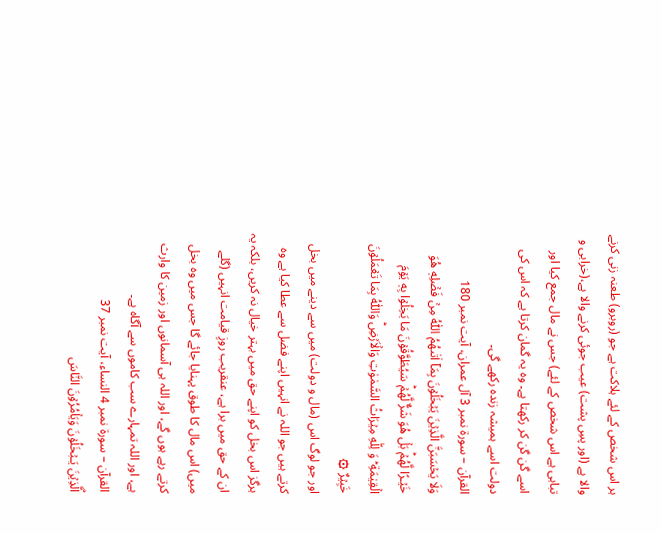ہر اس شخص کے لئے ہلاکت ہے جو (روبرو) طعنہ زنی کرنے والا ہے (اور پسِ پشت) عیب جوئی کرنے والا ہے،(خرابی و تباہی ہے اس شخص کے لئے) جس نے مال جمع کیا اور اسے گن گن کر رکھتا ہے۔ وہ یہ گمان کرتا ہے کہ اس کی دولت اسے ہمیشہ زندہ رکھے گی۔
القرآن – سورۃ نمبر 3 آل عمران، آیت نمبر 180
وَلَا يَحۡسَبَنَّ الَّذِيۡنَ يَبۡخَلُوۡنَ بِمَاۤ اٰتٰٮهُمُ اللّٰهُ مِنۡ فَضۡلِهٖ هُوَ خَيۡـرًا لَّهُمۡؕ بَلۡ هُوَ شَرٌّ لَّهُمۡؕ سَيُطَوَّقُوۡنَ مَا بَخِلُوۡا بِهٖ يَوۡمَ الۡقِيٰمَةِ ؕ وَ لِلّٰهِ مِيۡرَاثُ السَّمٰوٰتِ وَالۡاَرۡضِؕ وَاللّٰهُ بِمَا تَعۡمَلُوۡنَ خَبِيۡرٌ ۞
اور جو لوگ اس (مال و دولت) میں سے دینے میں بخل کرتے ہیں جو اللہ نے انہیں اپنے فضل سے عطا کیا ہے وہ ہرگز اس بخل کو اپنے حق میں بہتر خیال نہ کریں، بلکہ یہ ان کے حق میں برا ہے، عنقریب روزِ قیامت انہیں (گلے میں) اس مال کا طوق پہنایا جائے گا جس میں وہ بخل کرتے رہے ہوں گے، اور اللہ ہی آسمانوں اور زمین کا وارث ہے، اور اللہ تمہارے سب کاموں سے آگاہ ہے۔
القرآن – سورۃ نمبر 4 النساء، آیت نمبر 37
اۨلَّذِيۡنَ يَـبۡخَلُوۡنَ وَيَاۡمُرُوۡنَ النَّاسَ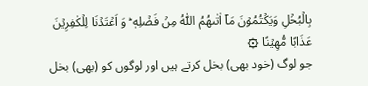بِالۡبُخۡلِ وَيَكۡتُمُوۡنَ مَاۤ اٰتٰٮهُمُ اللّٰهُ مِنۡ فَضۡلِهٖ ؕ وَ اَعۡتَدۡنَا لِلۡكٰفِرِيۡنَ عَذَابًا مُّهِيۡنًا ۞
جو لوگ (خود بھی) بخل کرتے ہیں اور لوگوں کو (بھی) بخل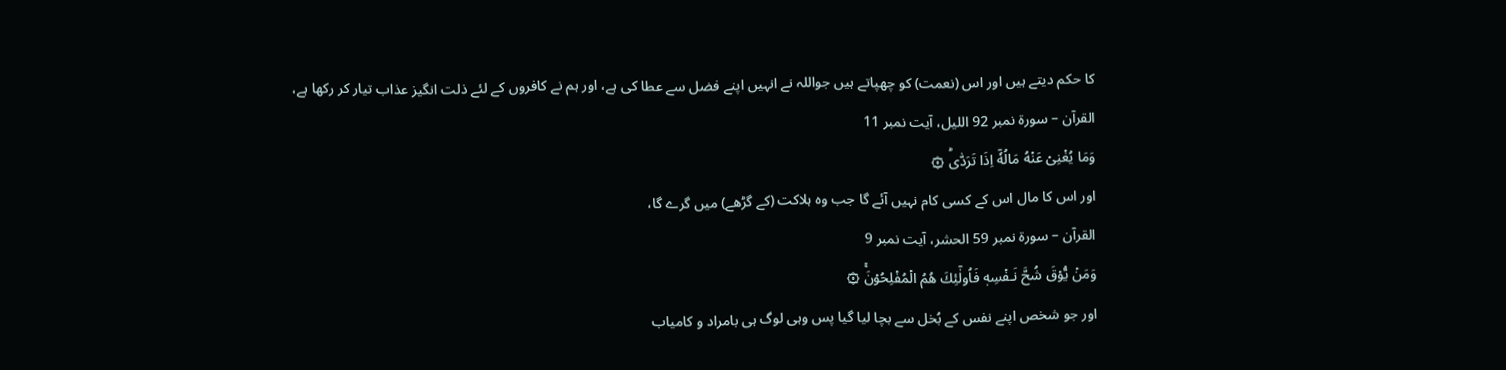کا حکم دیتے ہیں اور اس (نعمت) کو چھپاتے ہیں جواللہ نے انہیں اپنے فضل سے عطا کی ہے، اور ہم نے کافروں کے لئے ذلت انگیز عذاب تیار کر رکھا ہے،
القرآن – سورۃ نمبر 92 الليل، آیت نمبر 11
وَمَا يُغۡنِىۡ عَنۡهُ مَالُهٗۤ اِذَا تَرَدّٰىؕ ۞
اور اس کا مال اس کے کسی کام نہیں آئے گا جب وہ ہلاکت (کے گڑھے) میں گرے گا،
القرآن – سورۃ نمبر 59 الحشر، آیت نمبر 9
وَمَنۡ يُّوۡقَ شُحَّ نَـفۡسِهٖ فَاُولٰٓئِكَ هُمُ الۡمُفۡلِحُوۡنَۚ ۞
اور جو شخص اپنے نفس کے بُخل سے بچا لیا گیا پس وہی لوگ ہی بامراد و کامیاب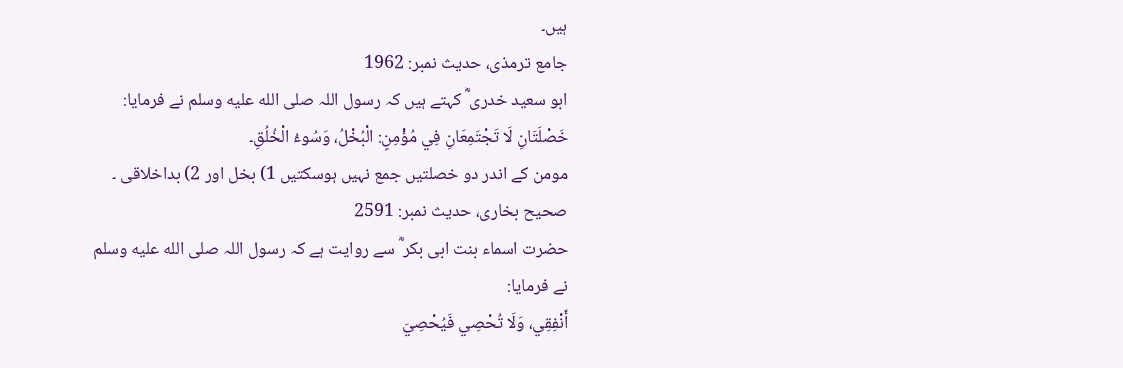ہیں۔
جامع ترمذی، حدیث نمبر: 1962
ابو سعید خدری ؓ کہتے ہیں کہ رسول اللہ صلى الله عليه وسلم نے فرمایا:
خَصْلَتَانِ لَا تَجْتَمِعَانِ فِي مُؤْمِنٍ: الْبُخْلُ، وَسُوءُ الْخُلُقِ۔
مومن کے اندر دو خصلتیں جمع نہیں ہوسکتیں 1) بخل اور 2) بداخلاقی ۔
صحیح بخاری، حدیث نمبر: 2591
حضرت اسماء بنت ابی بکر ؓ سے روایت ہے کہ رسول اللہ صلى الله عليه وسلم نے فرمایا:
أَنْفِقِي، وَلَا تُحْصِي فَيُحْصِيَ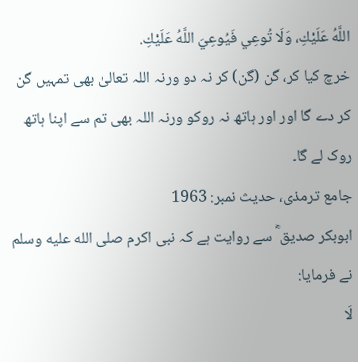اللَّهُ عَلَيْكِ، وَلَا تُوعِي فَيُوعِيَ اللَّهُ عَلَيْكِ.
خرچ کیا کر، گن (گن) کر نہ دو ورنہ اللہ تعالیٰ بھی تمہیں گن کر دے گا اور اور ہاتھ نہ روکو ورنہ اللہ بھی تم سے اپنا ہاتھ روک لے گا۔
جامع ترمذی، حدیث نمبر: 1963
ابوبکر صدیق ؓ سے روایت ہے کہ نبی اکرم صلى الله عليه وسلم نے فرمایا:
لَا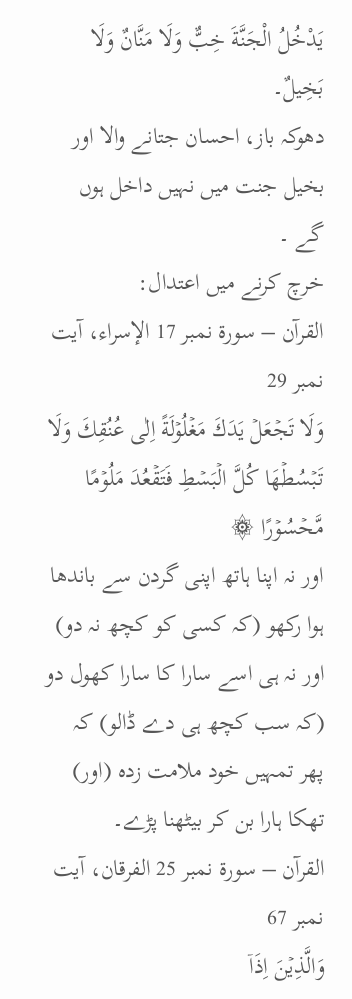يَدْخُلُ الْجَنَّةَ خِبٌّ وَلَا مَنَّانٌ وَلَا بَخِيلٌ۔
دھوکہ باز، احسان جتانے والا اور بخیل جنت میں نہیں داخل ہوں گے ۔
خرچ کرنے میں اعتدال:
القرآن – سورۃ نمبر 17 الإسراء، آیت نمبر 29
وَلَا تَجۡعَلۡ يَدَكَ مَغۡلُوۡلَةً اِلٰى عُنُقِكَ وَلَا تَبۡسُطۡهَا كُلَّ الۡبَسۡطِ فَتَقۡعُدَ مَلُوۡمًا مَّحۡسُوۡرًا ۞
اور نہ اپنا ہاتھ اپنی گردن سے باندھا ہوا رکھو (کہ کسی کو کچھ نہ دو) اور نہ ہی اسے سارا کا سارا کھول دو (کہ سب کچھ ہی دے ڈالو) کہ پھر تمہیں خود ملامت زدہ (اور) تھکا ہارا بن کر بیٹھنا پڑے۔
القرآن – سورۃ نمبر 25 الفرقان، آیت نمبر 67
وَالَّذِيۡنَ اِذَاۤ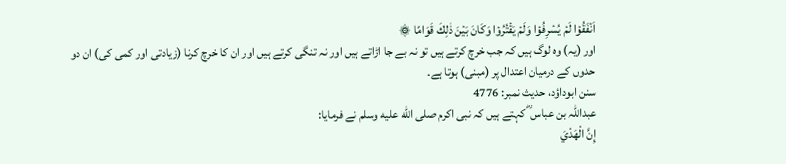اَنۡفَقُوۡا لَمۡ يُسۡرِفُوۡا وَلَمۡ يَقۡتُرُوۡا وَكَانَ بَيۡنَ ذٰلِكَ قَوَامًا ۞
اور (یہ) وہ لوگ ہیں کہ جب خرچ کرتے ہیں تو نہ بے جا اڑاتے ہیں اور نہ تنگی کرتے ہیں اور ان کا خرچ کرنا (زیادتی اور کمی کی) ان دو حدوں کے درمیان اعتدال پر (مبنی) ہوتا ہے۔
سنن ابوداؤد، حدیث نمبر: 4776
عبداللہ بن عباس ؓ کہتے ہیں کہ نبی اکرم صلى الله عليه وسلم نے فرمایا:
إِنَّ الْهَدْيَ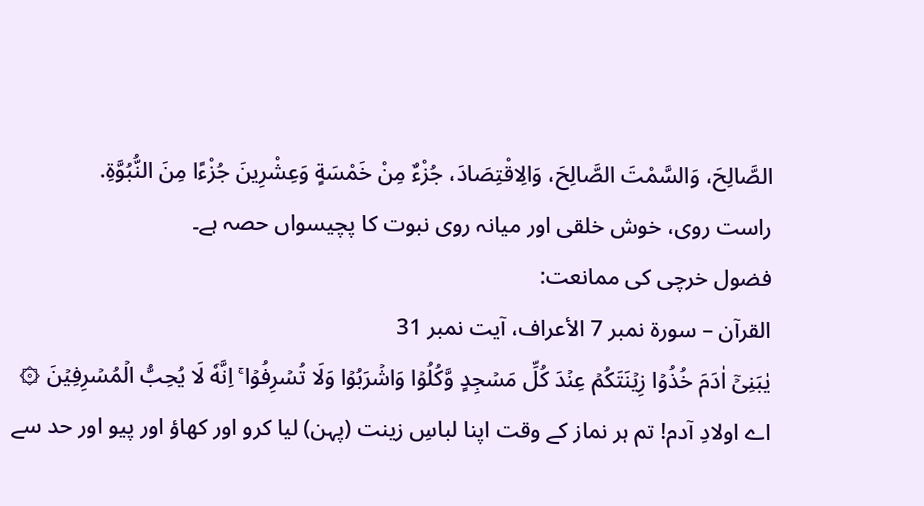الصَّالِحَ، وَالسَّمْتَ الصَّالِحَ، وَالِاقْتِصَادَ، جُزْءٌ مِنْ خَمْسَةٍ وَعِشْرِينَ جُزْءًا مِنَ النُّبُوَّةِ.
راست روی، خوش خلقی اور میانہ روی نبوت کا پچیسواں حصہ ہے۔
فضول خرچی کی ممانعت:
القرآن – سورۃ نمبر 7 الأعراف، آیت نمبر 31
يٰبَنِىۡۤ اٰدَمَ خُذُوۡا زِيۡنَتَكُمۡ عِنۡدَ كُلِّ مَسۡجِدٍ وَّكُلُوۡا وَاشۡرَبُوۡا وَلَا تُسۡرِفُوۡا ۚ اِنَّهٗ لَا يُحِبُّ الۡمُسۡرِفِيۡنَ ۞
اے اولادِ آدم! تم ہر نماز کے وقت اپنا لباسِ زینت (پہن) لیا کرو اور کھاؤ اور پیو اور حد سے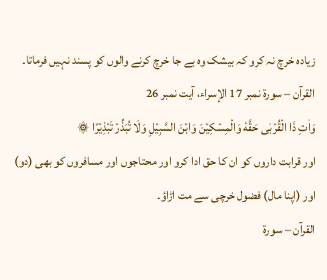زیادہ خرچ نہ کرو کہ بیشک وہ بے جا خرچ کرنے والوں کو پسند نہیں فرماتا۔
القرآن – سورۃ نمبر 17 الإسراء، آیت نمبر 26
وَاٰتِ ذَا الۡقُرۡبٰى حَقَّهٗ وَالۡمِسۡكِيۡنَ وَابۡنَ السَّبِيۡلِ وَلَا تُبَذِّرۡ تَبۡذِيۡرًا ۞
اور قرابت داروں کو ان کا حق ادا کرو اور محتاجوں اور مسافروں کو بھی (دو) اور (اپنا مال) فضول خرچی سے مت اڑاؤ۔
القرآن – سورۃ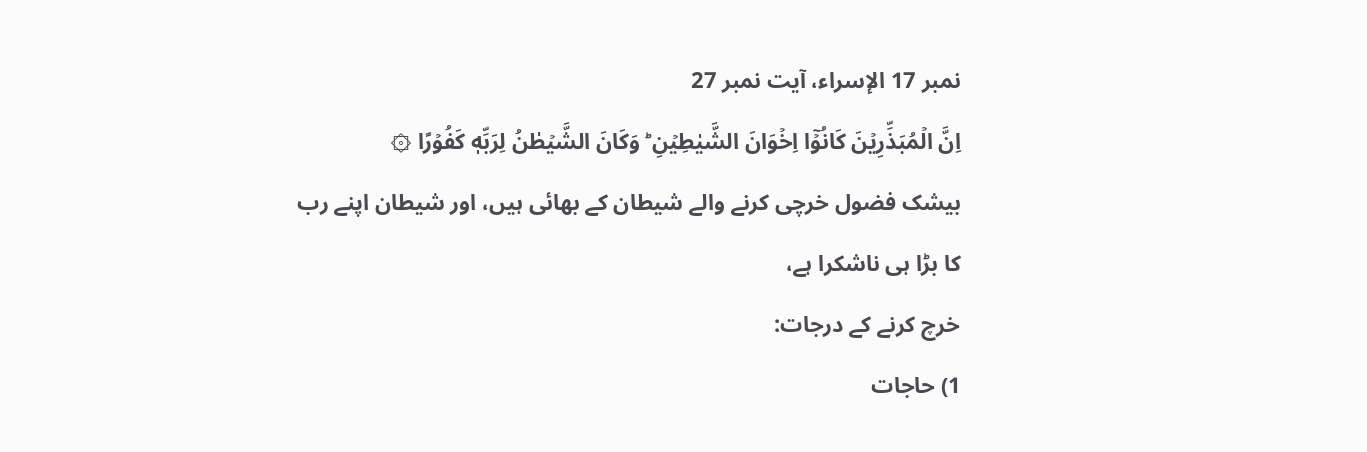نمبر 17 الإسراء، آیت نمبر 27
اِنَّ الۡمُبَذِّرِيۡنَ كَانُوۡۤا اِخۡوَانَ الشَّيٰطِيۡنِ ؕ وَكَانَ الشَّيۡطٰنُ لِرَبِّهٖ كَفُوۡرًا ۞
بیشک فضول خرچی کرنے والے شیطان کے بھائی ہیں، اور شیطان اپنے رب کا بڑا ہی ناشکرا ہے،
خرچ کرنے کے درجات:
1) حاجات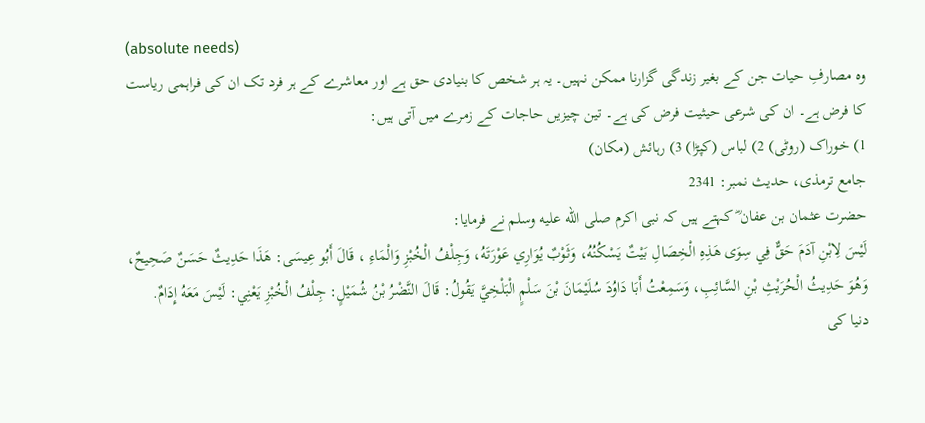(absolute needs)
وہ مصارفِ حیات جن کے بغیر زندگی گزارنا ممکن نہیں۔ یہ ہر شخص کا بنیادی حق ہے اور معاشرے کے ہر فرد تک ان کی فراہمی ریاست کا فرض ہے۔ ان کی شرعی حیثیت فرض کی ہے۔ تین چیزیں حاجات کے زمرے میں آتی ہیں:
1) خوراک (روٹی) 2) لباس (کپڑا) 3) رہائش (مکان)
جامع ترمذی، حدیث نمبر: 2341
حضرت عثمان بن عفان ؓ کہتے ہیں کہ نبی اکرم صلى الله عليه وسلم نے فرمایا:
لَيْسَ لِابْنِ آدَمَ حَقٌّ فِي سِوَى هَذِهِ الْخِصَالِ بَيْتٌ يَسْكُنُهُ، وَثَوْبٌ يُوَارِي عَوْرَتَهُ، وَجِلْفُ الْخُبْزِ وَالْمَاءِ ، قَالَ أَبُو عِيسَى: هَذَا حَدِيثٌ حَسَنٌ صَحِيحٌ، وَهُوَ حَدِيثُ الْحُرَيْثِ بْنِ السَّائِبِ، وَسَمِعْتُ أَبَا دَاوُدَ سُلَيْمَانَ بْنَ سَلْمٍ الْبَلْخِيَّ يَقُولُ: قَالَ النَّضْرُ بْنُ شُمَيْلٍ: جِلْفُ الْخُبْزِ يَعْنِي: لَيْسَ مَعَهُ إِدَامٌ.
دنیا کی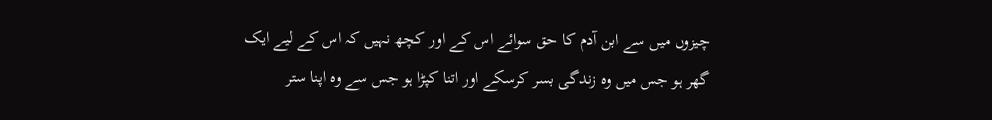چیزوں میں سے ابن آدم کا حق سوائے اس کے اور کچھ نہیں کہ اس کے لیے ایک گھر ہو جس میں وہ زندگی بسر کرسکے اور اتنا کپڑا ہو جس سے وہ اپنا ستر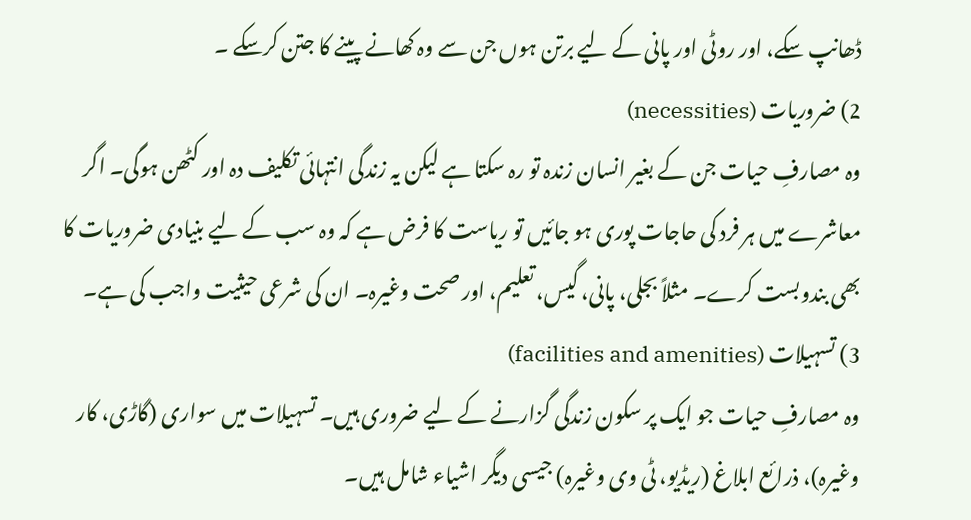ڈھانپ سکے، اور روٹی اور پانی کے لیے برتن ہوں جن سے وہ کھانے پینے کا جتن کرسکے ۔
2) ضروریات (necessities)
وہ مصارفِ حیات جن کے بغیر انسان زندہ تو رہ سکتا ہے لیکن یہ زندگی انتہائی تکلیف دہ اور کٹھن ہوگی۔ اگر معاشرے میں ہر فرد کی حاجات پوری ہو جائیں تو ریاست کا فرض ہے کہ وہ سب کے لیے بنیادی ضروریات کا بھی بندوبست کرے۔ مثلاً بجلی، پانی، گیس، تعلیم، اور صحت وغیرہ۔ ان کی شرعی حیثیت واجب کی ہے۔
3) تسہیلات (facilities and amenities)
وہ مصارفِ حیات جو ایک پر سکون زندگی گزارنے کے لیے ضروری ہیں۔ تسہیلات میں سواری (گاڑی، کار وغیرہ)، ذرائع ابلاغ (ریڈیو، ٹی وی وغیرہ) جیسی دیگر اشیاء شامل ہیں۔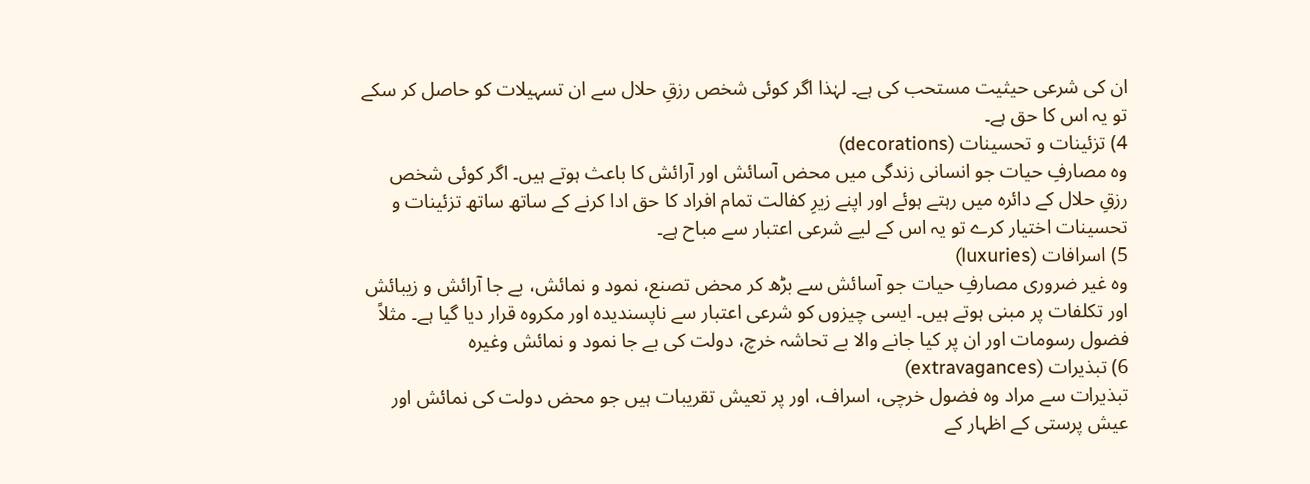ان کی شرعی حیثیت مستحب کی ہے۔ لہٰذا اگر کوئی شخص رزقِ حلال سے ان تسہیلات کو حاصل کر سکے تو یہ اس کا حق ہے۔
4) تزئینات و تحسینات (decorations)
وہ مصارفِ حیات جو انسانی زندگی میں محض آسائش اور آرائش کا باعث ہوتے ہیں۔ اگر کوئی شخص رزقِ حلال کے دائرہ میں رہتے ہوئے اور اپنے زیرِ کفالت تمام افراد کا حق ادا کرنے کے ساتھ ساتھ تزئینات و تحسینات اختیار کرے تو یہ اس کے لیے شرعی اعتبار سے مباح ہے۔
5) اسرافات (luxuries)
وہ غیر ضروری مصارفِ حیات جو آسائش سے بڑھ کر محض تصنع، نمود و نمائش، بے جا آرائش و زیبائش اور تکلفات پر مبنی ہوتے ہیں۔ ایسی چیزوں کو شرعی اعتبار سے ناپسندیدہ اور مکروہ قرار دیا گیا ہے۔ مثلاً فضول رسومات اور ان پر کیا جانے والا بے تحاشہ خرچ، دولت کی بے جا نمود و نمائش وغیرہ
6) تبذیرات (extravagances)
تبذیرات سے مراد وہ فضول خرچی، اسراف، اور پر تعیش تقریبات ہیں جو محض دولت کی نمائش اور عیش پرستی کے اظہار کے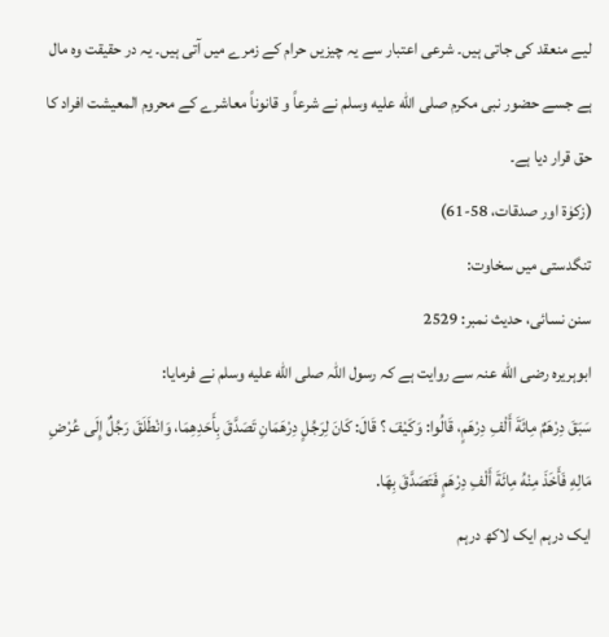لیے منعقد کی جاتی ہیں۔ شرعی اعتبار سے یہ چیزیں حرام کے زمرے میں آتی ہیں۔ یہ در حقیقت وہ مال ہے جسے حضور نبی مکرم صلى الله عليه وسلم نے شرعاً و قانوناً معاشرے کے محروم المعیشت افراد کا حق قرار دیا ہے۔
(زکوٰۃ اور صدقات، 58-61)
تنگدستی میں سخاوت:
سنن نسائی، حدیث نمبر: 2529
ابوہریرہ رضی الله عنہ سے روایت ہے کہ رسول اللہ صلى الله عليه وسلم نے فرمایا:
سَبَقَ دِرْهَمٌ مِائَةَ أَلْفِ دِرْهَمٍ، قَالُوا: وَكَيْفَ ؟ قَالَ: كَانَ لِرَجُلٍ دِرْهَمَانِ تَصَدَّقَ بِأَحَدِهِمَا، وَانْطَلَقَ رَجُلٌ إِلَى عُرْضِ مَالِهِ فَأَخَذَ مِنْهُ مِائَةَ أَلْفِ دِرْهَمٍ فَتَصَدَّقَ بِهَا.
ایک درہم ایک لاکھ درہم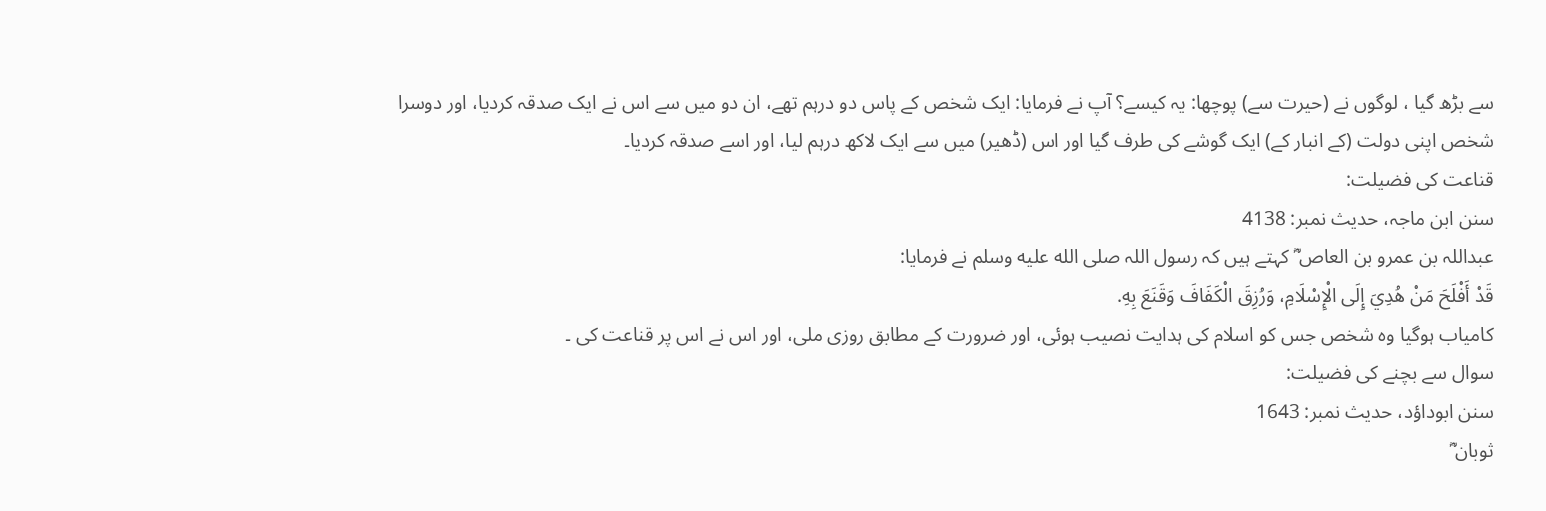سے بڑھ گیا ، لوگوں نے (حیرت سے) پوچھا: یہ کیسے؟ آپ نے فرمایا: ایک شخص کے پاس دو درہم تھے، ان دو میں سے اس نے ایک صدقہ کردیا، اور دوسرا شخص اپنی دولت (کے انبار کے) ایک گوشے کی طرف گیا اور اس (ڈھیر) میں سے ایک لاکھ درہم لیا، اور اسے صدقہ کردیا۔
قناعت کی فضیلت:
سنن ابن ماجہ، حدیث نمبر: 4138
عبداللہ بن عمرو بن العاص ؓ کہتے ہیں کہ رسول اللہ صلى الله عليه وسلم نے فرمایا:
قَدْ أَفْلَحَ مَنْ هُدِيَ إِلَى الْإِسْلَامِ، وَرُزِقَ الْكَفَافَ وَقَنَعَ بِهِ.
کامیاب ہوگیا وہ شخص جس کو اسلام کی ہدایت نصیب ہوئی، اور ضرورت کے مطابق روزی ملی، اور اس نے اس پر قناعت کی ۔
سوال سے بچنے کی فضیلت:
سنن ابوداؤد، حدیث نمبر: 1643
ثوبان ؓ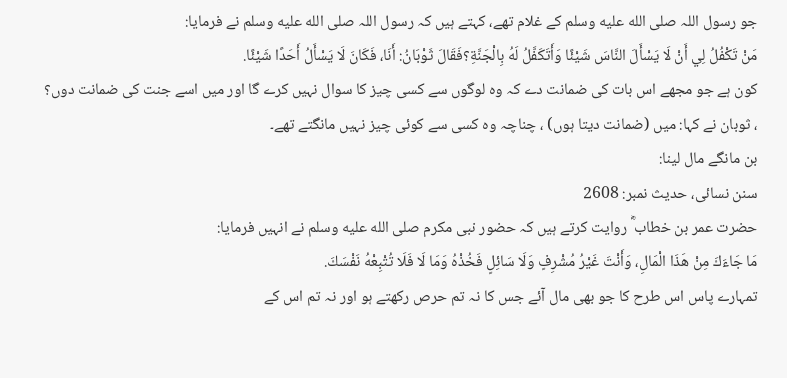جو رسول اللہ صلى الله عليه وسلم کے غلام تھے، کہتے ہیں کہ رسول اللہ صلى الله عليه وسلم نے فرمایا:
مَنْ تَكْفُلُ لِي أَنْ لَا يَسْأَلَ النَّاسَ شَيْئًا وَأَتَكَفَّلُ لَهُ بِالْجَنَّةِ؟فَقَالَ ثَوْبَانُ: أَنَا، فَكَانَ لَا يَسْأَلُ أَحَدًا شَيْئًا.
کون ہے جو مجھے اس بات کی ضمانت دے کہ وہ لوگوں سے کسی چیز کا سوال نہیں کرے گا اور میں اسے جنت کی ضمانت دوں؟ ، ثوبان نے کہا: میں (ضمانت دیتا ہوں) ، چناچہ وہ کسی سے کوئی چیز نہیں مانگتے تھے۔
بن مانگے مال لینا:
سنن نسائی، حدیث نمبر: 2608
حضرت عمر بن خطاب ؓ روایت کرتے ہیں کہ حضور نبی مکرم صلى الله عليه وسلم نے انہیں فرمایا:
مَا جَاءَكَ مِنْ هَذَا الْمَالِ، وَأَنْتَ غَيْرُ مُشْرِفٍ وَلَا سَائِلٍ فَخُذْهُ وَمَا لَا فَلَا تُتْبِعْهُ نَفْسَكَ.
تمہارے پاس اس طرح کا جو بھی مال آئے جس کا نہ تم حرص رکھتے ہو اور نہ تم اس کے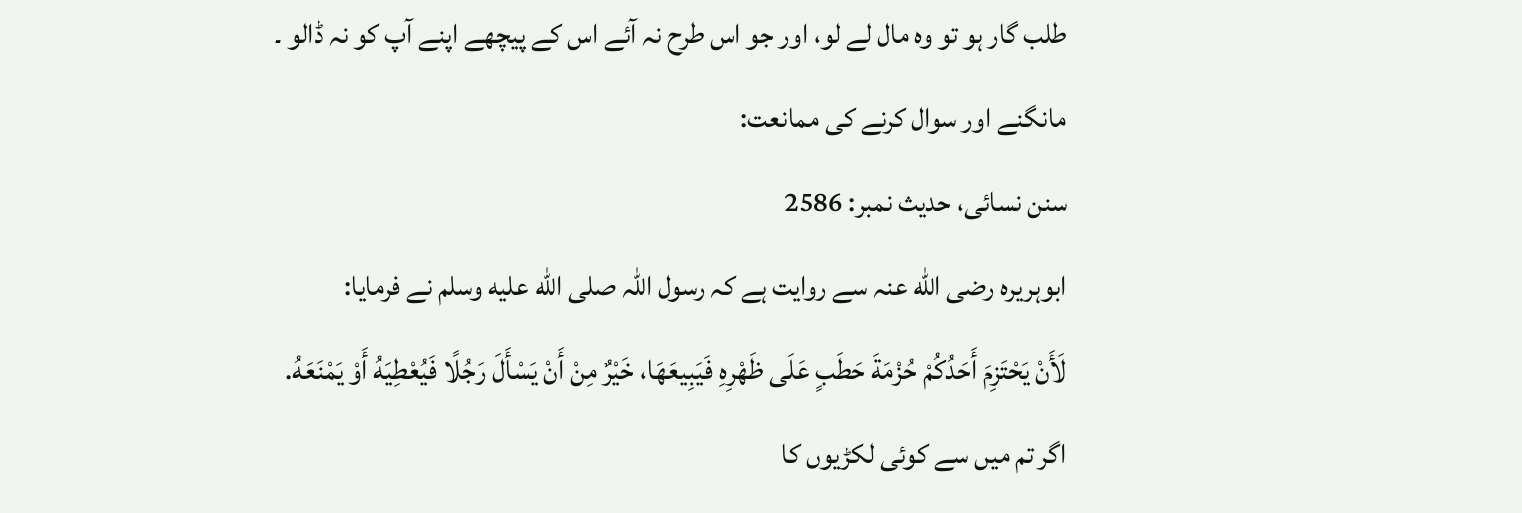طلب گار ہو تو وہ مال لے لو، اور جو اس طرح نہ آئے اس کے پیچھے اپنے آپ کو نہ ڈالو ۔
مانگنے اور سوال کرنے کی ممانعت:
سنن نسائی، حدیث نمبر: 2586
ابوہریرہ رضی الله عنہ سے روایت ہے کہ رسول اللہ صلى الله عليه وسلم نے فرمایا:
لَأَنْ يَحْتَزِمَ أَحَدُكُمْ حُزْمَةَ حَطَبٍ عَلَى ظَهْرِهِ فَيَبِيعَهَا، خَيْرٌ مِنْ أَنْ يَسْأَلَ رَجُلًا فَيُعْطِيَهُ أَوْ يَمْنَعَهُ.
اگر تم میں سے کوئی لکڑیوں کا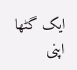ایک گٹھا اپنی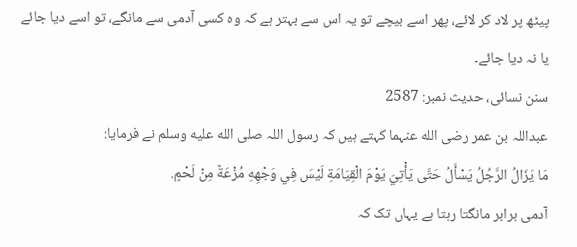پیٹھ پر لاد کر لائے، پھر اسے بیچے تو یہ اس سے بہتر ہے کہ وہ کسی آدمی سے مانگے، تو اسے دیا جائے یا نہ دیا جائے۔
سنن نسائی، حدیث نمبر: 2587
عبداللہ بن عمر رضی الله عنہما کہتے ہیں کہ رسول اللہ صلى الله عليه وسلم نے فرمایا:
مَا يَزَالُ الرَّجُلُ يَسْأَلُ حَتَّى يَأْتِيَ يَوْمَ الْقِيَامَةِ لَيْسَ فِي وَجْهِهِ مُزْعَةٌ مِنْ لَحْمٍ.
آدمی برابر مانگتا رہتا ہے یہاں تک کہ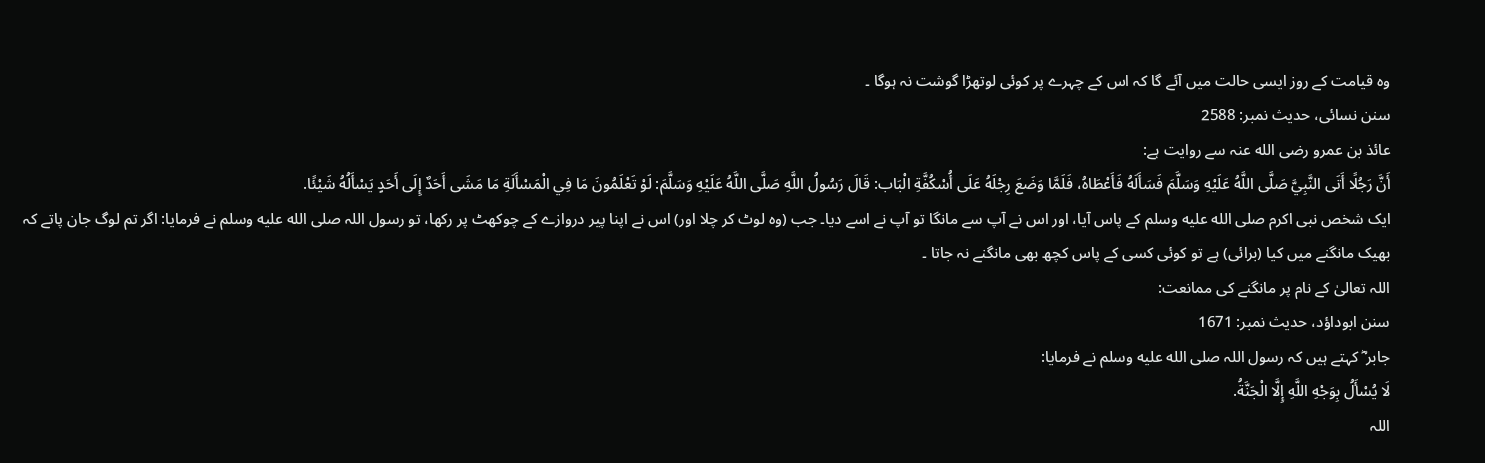وہ قیامت کے روز ایسی حالت میں آئے گا کہ اس کے چہرے پر کوئی لوتھڑا گوشت نہ ہوگا ۔
سنن نسائی، حدیث نمبر: 2588
عائذ بن عمرو رضی الله عنہ سے روایت ہے:
أَنَّ رَجُلًا أَتَى النَّبِيَّ صَلَّى اللَّهُ عَلَيْهِ وَسَلَّمَ فَسَأَلَهُ فَأَعْطَاهُ، فَلَمَّا وَضَعَ رِجْلَهُ عَلَى أُسْكُفَّةِ الْبَاب: قَالَ رَسُولُ اللَّهِ صَلَّى اللَّهُ عَلَيْهِ وَسَلَّمَ: لَوْ تَعْلَمُونَ مَا فِي الْمَسْأَلَةِ مَا مَشَى أَحَدٌ إِلَى أَحَدٍ يَسْأَلُهُ شَيْئًا.
ایک شخص نبی اکرم صلى الله عليه وسلم کے پاس آیا، اور اس نے آپ سے مانگا تو آپ نے اسے دیا۔ جب (وہ لوٹ کر چلا اور) اس نے اپنا پیر دروازے کے چوکھٹ پر رکھا، تو رسول اللہ صلى الله عليه وسلم نے فرمایا: اگر تم لوگ جان پاتے کہ بھیک مانگنے میں کیا (برائی) ہے تو کوئی کسی کے پاس کچھ بھی مانگنے نہ جاتا ۔
اللہ تعالیٰ کے نام پر مانگنے کی ممانعت:
سنن ابوداؤد، حدیث نمبر: 1671
جابر ؓ کہتے ہیں کہ رسول اللہ صلى الله عليه وسلم نے فرمایا:
لَا يُسْأَلُ بِوَجْهِ اللَّهِ إِلَّا الْجَنَّةُ.
اللہ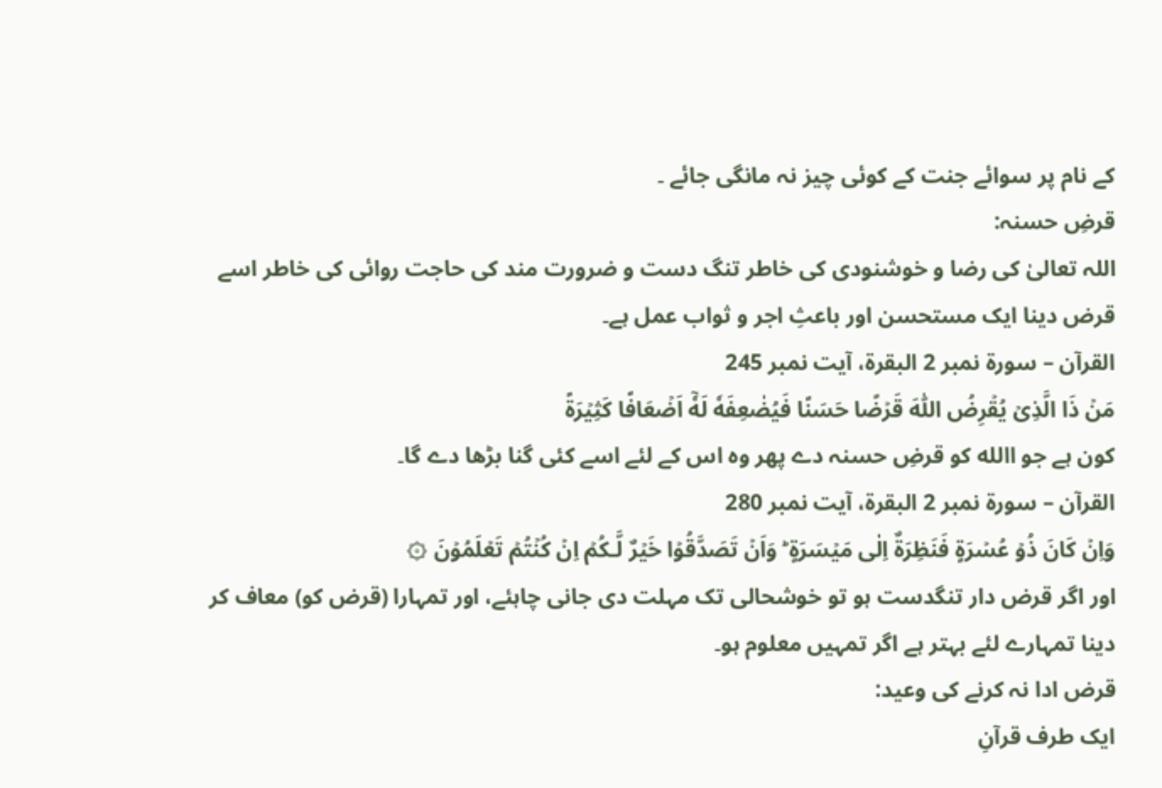کے نام پر سوائے جنت کے کوئی چیز نہ مانگی جائے ۔
قرضِ حسنہ:
اللہ تعالیٰ کی رضا و خوشنودی کی خاطر تنگ دست و ضرورت مند کی حاجت روائی کی خاطر اسے قرض دینا ایک مستحسن اور باعثِ اجر و ثواب عمل ہے۔
القرآن – سورۃ نمبر 2 البقرة، آیت نمبر 245
مَنۡ ذَا الَّذِىۡ يُقۡرِضُ اللّٰهَ قَرۡضًا حَسَنًا فَيُضٰعِفَهٗ لَهٗۤ اَضۡعَافًا کَثِيۡرَةً
کون ہے جو االله کو قرضِ حسنہ دے پھر وہ اس کے لئے اسے کئی گنا بڑھا دے گا۔
القرآن – سورۃ نمبر 2 البقرة، آیت نمبر 280
وَاِنۡ كَانَ ذُوۡ عُسۡرَةٍ فَنَظِرَةٌ اِلٰى مَيۡسَرَةٍ ؕ وَاَنۡ تَصَدَّقُوۡا خَيۡرٌ لَّـكُمۡ اِنۡ كُنۡتُمۡ تَعۡلَمُوۡنَ ۞
اور اگر قرض دار تنگدست ہو تو خوشحالی تک مہلت دی جانی چاہئے، اور تمہارا (قرض کو) معاف کر دینا تمہارے لئے بہتر ہے اگر تمہیں معلوم ہو۔
قرض ادا نہ کرنے کی وعید:
ایک طرف قرآنِ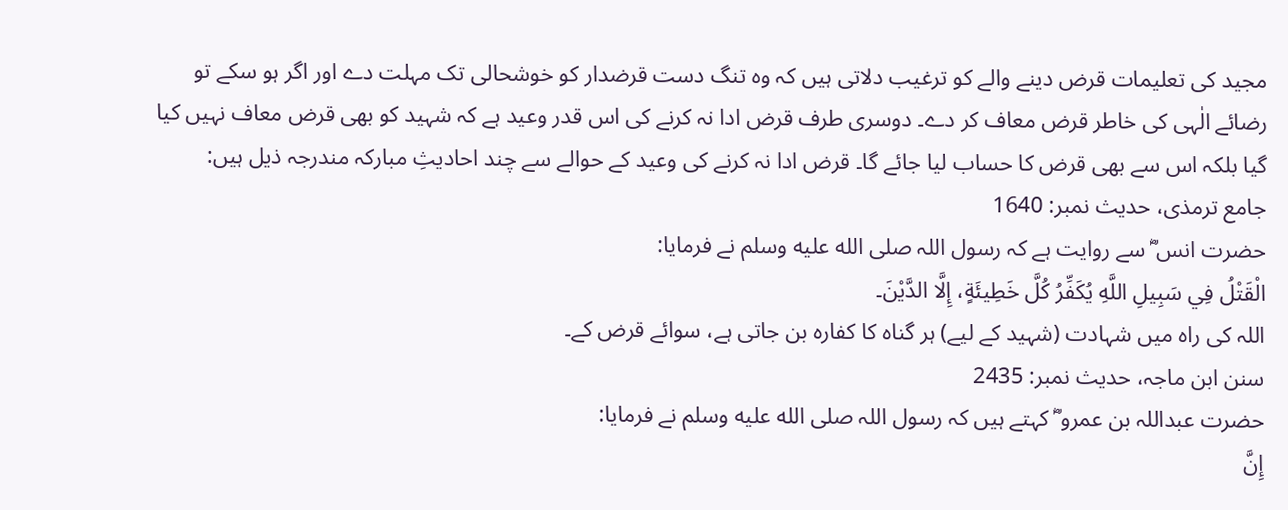مجید کی تعلیمات قرض دینے والے کو ترغیب دلاتی ہیں کہ وہ تنگ دست قرضدار کو خوشحالی تک مہلت دے اور اگر ہو سکے تو رضائے الٰہی کی خاطر قرض معاف کر دے۔ دوسری طرف قرض ادا نہ کرنے کی اس قدر وعید ہے کہ شہید کو بھی قرض معاف نہیں کیا گیا بلکہ اس سے بھی قرض کا حساب لیا جائے گا۔ قرض ادا نہ کرنے کی وعید کے حوالے سے چند احادیثِ مبارکہ مندرجہ ذیل ہیں:
جامع ترمذی، حدیث نمبر: 1640
حضرت انس ؓ سے روایت ہے کہ رسول اللہ صلى الله عليه وسلم نے فرمایا:
الْقَتْلُ فِي سَبِيلِ اللَّهِ يُكَفِّرُ كُلَّ خَطِيئَةٍ، إِلَّا الدَّيْنَ۔
اللہ کی راہ میں شہادت (شہید کے لیے) ہر گناہ کا کفارہ بن جاتی ہے، سوائے قرض کے۔
سنن ابن ماجہ، حدیث نمبر: 2435
حضرت عبداللہ بن عمرو ؓ کہتے ہیں کہ رسول اللہ صلى الله عليه وسلم نے فرمایا:
إِنَّ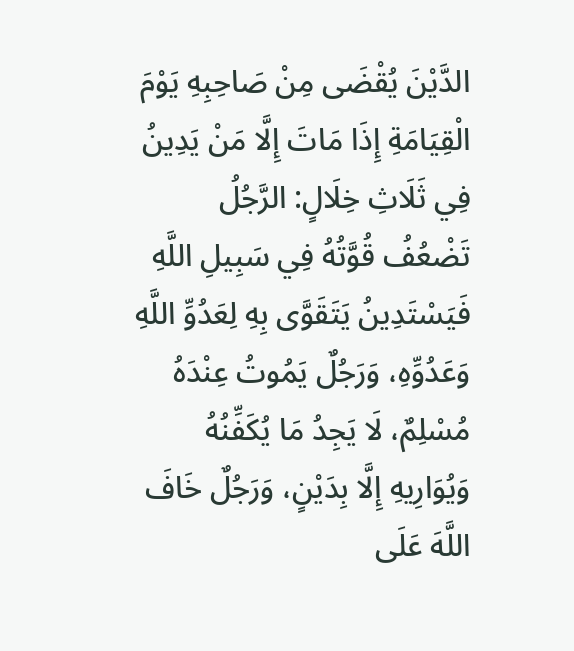الدَّيْنَ يُقْضَى مِنْ صَاحِبِهِ يَوْمَ الْقِيَامَةِ إِذَا مَاتَ إِلَّا مَنْ يَدِينُ فِي ثَلَاثِ خِلَالٍ: الرَّجُلُ تَضْعُفُ قُوَّتُهُ فِي سَبِيلِ اللَّهِ فَيَسْتَدِينُ يَتَقَوَّى بِهِ لِعَدُوِّ اللَّهِ وَعَدُوِّهِ، وَرَجُلٌ يَمُوتُ عِنْدَهُ مُسْلِمٌ، لَا يَجِدُ مَا يُكَفِّنُهُ وَيُوَارِيهِ إِلَّا بِدَيْنٍ، وَرَجُلٌ خَافَ اللَّهَ عَلَى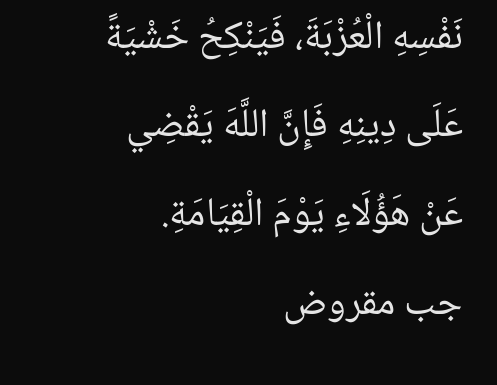نَفْسِهِ الْعُزْبَةَ، فَيَنْكِحُ خَشْيَةً عَلَى دِينِهِ فَإِنَّ اللَّهَ يَقْضِي عَنْ هَؤُلَاءِ يَوْمَ الْقِيَامَةِ.
جب مقروض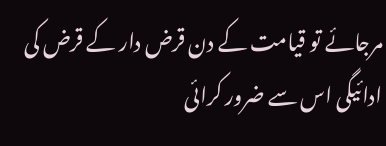مرجائے تو قیامت کے دن قرض دار کے قرض کی ادائیگی اس سے ضرور کرائی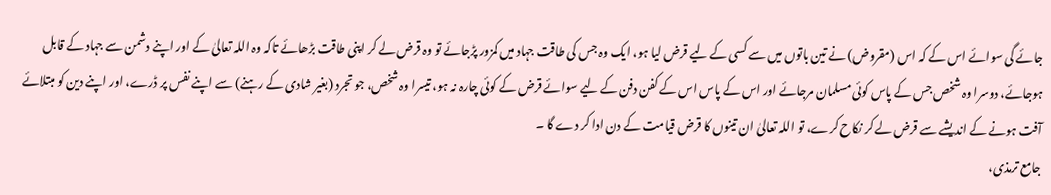جائے گی سوائے اس کے کہ اس (مقروض) نے تین باتوں میں سے کسی کے لیے قرض لیا ہو، ایک وہ جس کی طاقت جہاد میں کمزور پڑجائے تو وہ قرض لے کر اپنی طاقت بڑھائے تاکہ وہ اللہ تعالیٰ کے اور اپنے دشمن سے جہاد کے قابل ہوجائے، دوسرا وہ شخص جس کے پاس کوئی مسلمان مرجائے اور اس کے پاس اس کے کفن دفن کے لیے سوائے قرض کے کوئی چارہ نہ ہو، تیسرا وہ شخص، جو تجرد (بغیر شادی کے رہنے) سے اپنے نفس پر ڈرے، اور اپنے دین کو مبتلائے آفت ہونے کے اندیشے سے قرض لے کر نکاح کرے، تو اللہ تعالیٰ ان تینوں کا قرض قیامت کے دن ادا کر دے گا ۔
جامع ترمذی،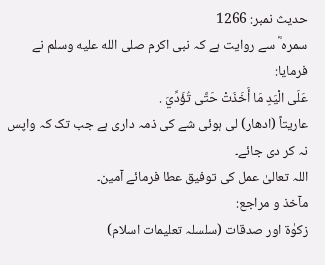حدیث نمبر: 1266
سمرہ ؓ سے روایت ہے کہ نبی اکرم صلى الله عليه وسلم نے فرمایا:
عَلَى الْيَدِ مَا أَخَذَتْ حَتَّى تُؤَدِّيَ .
عاریتاً (ادھار) لی ہوئی شے کی ذمہ داری ہے جب تک کہ واپس نہ کر دی جائے۔
اللہ تعالیٰ عمل کی توفیق عطا فرمائے آمین۔
مآخذ و مراجع:
زکوٰۃ اور صدقات (سلسلہ تعلیمات اسلام)